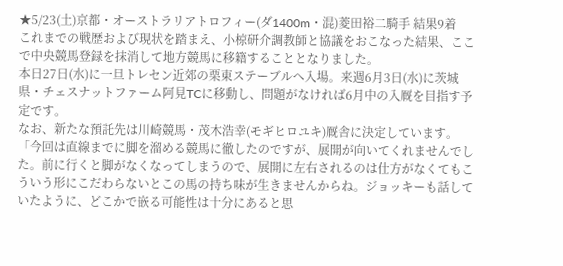★5/23(土)京都・オーストラリアトロフィー(ダ1400m・混)菱田裕二騎手 結果9着
これまでの戦歴および現状を踏まえ、小椋研介調教師と協議をおこなった結果、ここで中央競馬登録を抹消して地方競馬に移籍することとなりました。
本日27日(水)に一旦トレセン近郊の栗東ステーブルへ入場。来週6月3日(水)に茨城県・チェスナットファーム阿見TCに移動し、問題がなければ6月中の入厩を目指す予定です。
なお、新たな預託先は川崎競馬・茂木浩幸(モギヒロユキ)厩舎に決定しています。
「今回は直線までに脚を溜める競馬に徹したのですが、展開が向いてくれませんでした。前に行くと脚がなくなってしまうので、展開に左右されるのは仕方がなくてもこういう形にこだわらないとこの馬の持ち味が生きませんからね。ジョッキーも話していたように、どこかで嵌る可能性は十分にあると思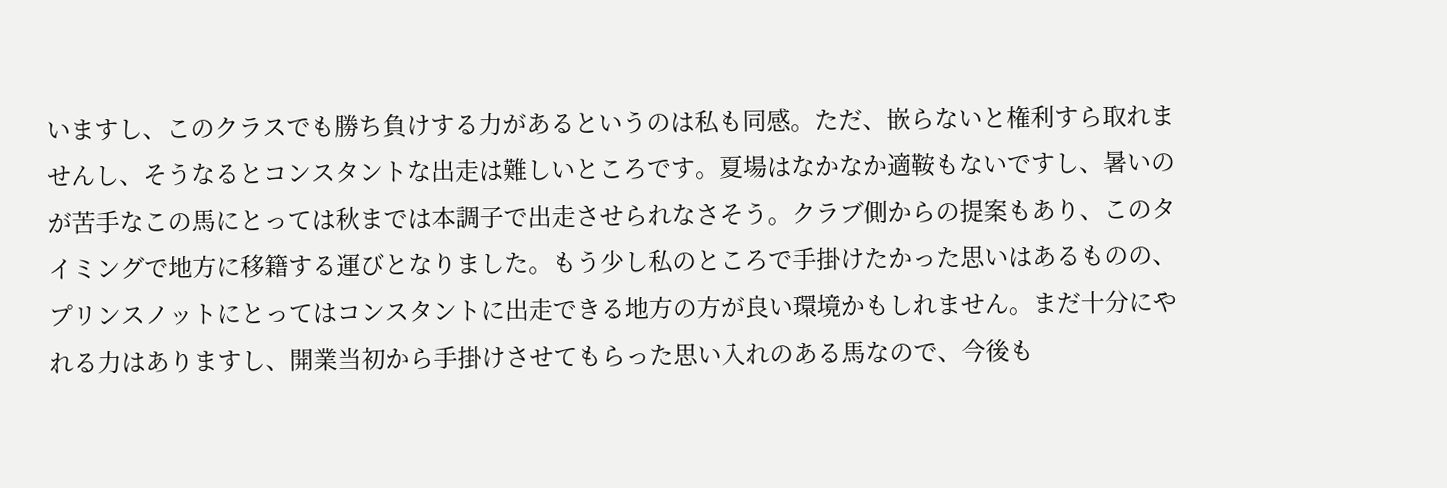いますし、このクラスでも勝ち負けする力があるというのは私も同感。ただ、嵌らないと権利すら取れませんし、そうなるとコンスタントな出走は難しいところです。夏場はなかなか適鞍もないですし、暑いのが苦手なこの馬にとっては秋までは本調子で出走させられなさそう。クラブ側からの提案もあり、このタイミングで地方に移籍する運びとなりました。もう少し私のところで手掛けたかった思いはあるものの、プリンスノットにとってはコンスタントに出走できる地方の方が良い環境かもしれません。まだ十分にやれる力はありますし、開業当初から手掛けさせてもらった思い入れのある馬なので、今後も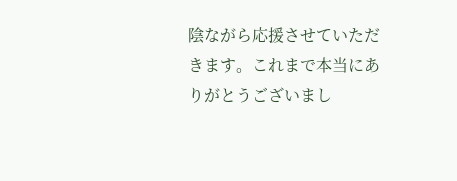陰ながら応援させていただきます。これまで本当にありがとうございまし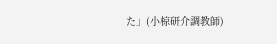た」(小椋研介調教師)